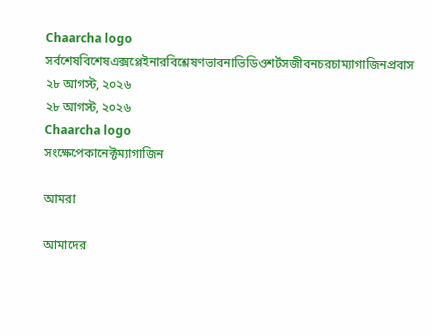Chaarcha logo
সর্বশেষবিশেষএক্সপ্লেইনারবিশ্লেষণভাবনাভিডিওশর্টসজীবনচরচাম্যাগাজিনপ্রবাস
২৮ আগস্ট, ২০২৬
২৮ আগস্ট, ২০২৬
Chaarcha logo
সংক্ষেপেকানেক্টম্যাগাজিন

আমরা

আমাদের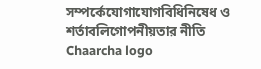সম্পর্কেযোগাযোগবিধিনিষেধ ও শর্তাবলিগোপনীয়তার নীতি
Chaarcha logo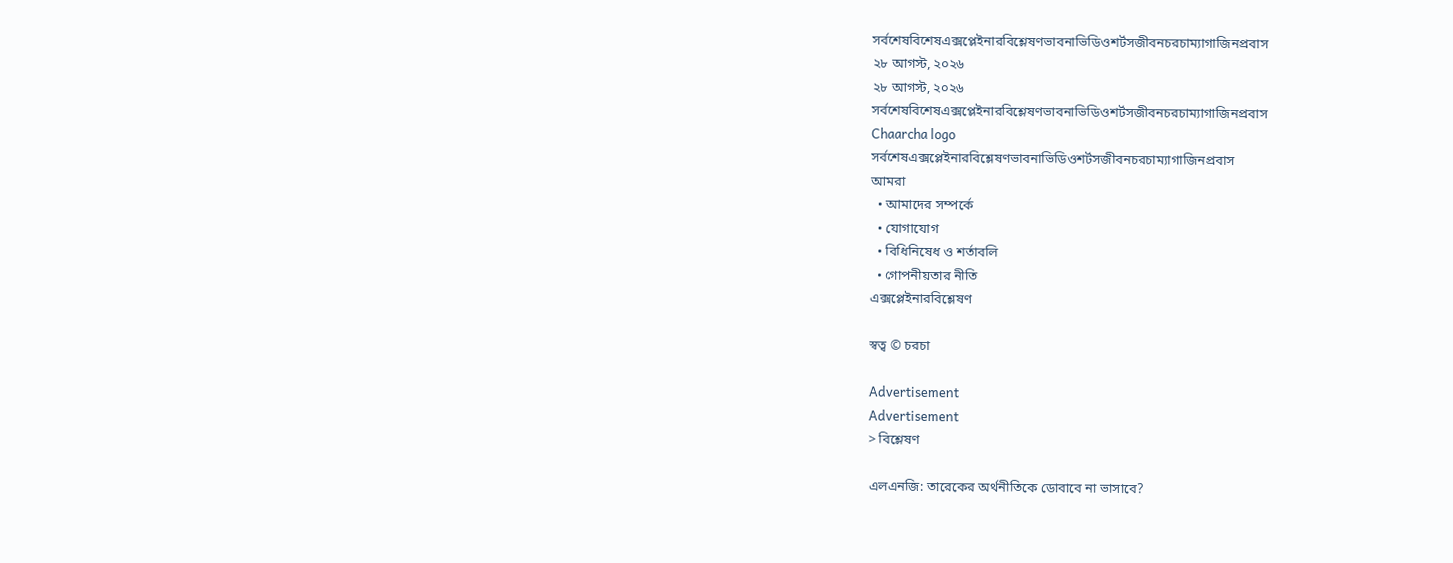সর্বশেষবিশেষএক্সপ্লেইনারবিশ্লেষণভাবনাভিডিওশর্টসজীবনচরচাম্যাগাজিনপ্রবাস
২৮ আগস্ট, ২০২৬
২৮ আগস্ট, ২০২৬
সর্বশেষবিশেষএক্সপ্লেইনারবিশ্লেষণভাবনাভিডিওশর্টসজীবনচরচাম্যাগাজিনপ্রবাস
Chaarcha logo
সর্বশেষএক্সপ্লেইনারবিশ্লেষণভাবনাভিডিওশর্টসজীবনচরচাম্যাগাজিনপ্রবাস
আমরা
  • আমাদের সম্পর্কে
  • যোগাযোগ
  • বিধিনিষেধ ও শর্তাবলি
  • গোপনীয়তার নীতি
এক্সপ্লেইনারবিশ্লেষণ

স্বত্ব © চরচা

Advertisement
Advertisement
> বিশ্লেষণ

এলএনজি: তারেকের অর্থনীতিকে ডোবাবে না ভাসাবে?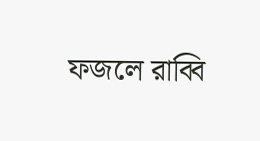ফজলে রাব্বি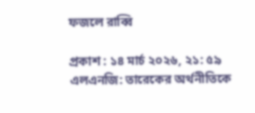ফজলে রাব্বি

প্রকাশ : ১৪ মার্চ ২০২৬, ২১: ৫৯
এলএনজি: তারেকের অর্থনীতিকে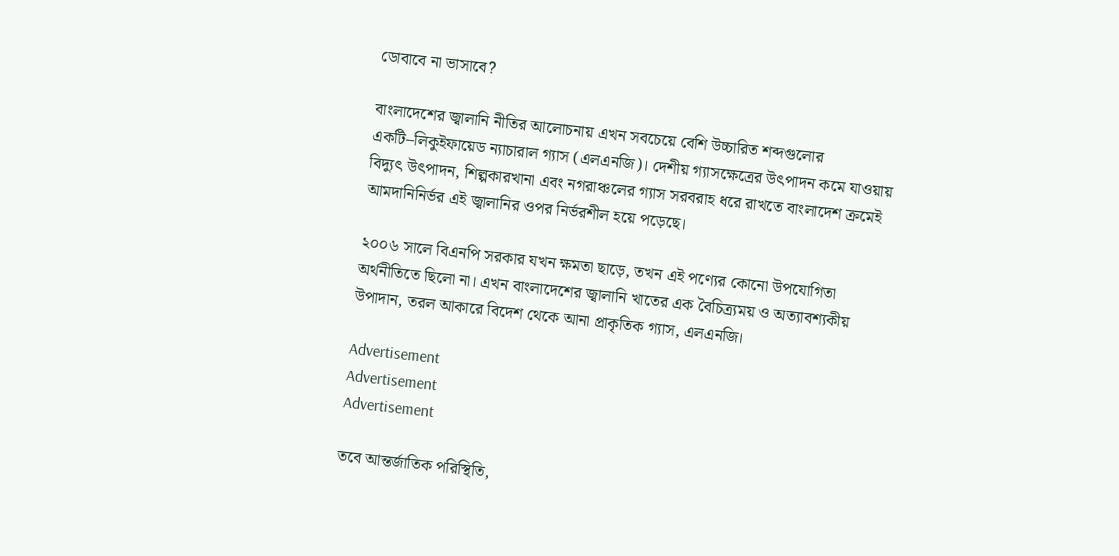ডোবাবে না ভাসাবে?

বাংলাদেশের জ্বালানি নীতির আলোচনায় এখন সবচেয়ে বেশি উচ্চারিত শব্দগুলোর একটি–লিকুইফায়েড ন্যাচারাল গ্যাস (এলএনজি)। দেশীয় গ্যাসক্ষেত্রের উৎপাদন কমে যাওয়ায় বিদ্যুৎ উৎপাদন, শিল্পকারখানা এবং নগরাঞ্চলের গ্যাস সরবরাহ ধরে রাখতে বাংলাদেশ ক্রমেই আমদানিনির্ভর এই জ্বালানির ওপর নির্ভরশীল হয়ে পড়েছে।

২০০৬ সালে বিএনপি সরকার যখন ক্ষমতা ছাড়ে, তখন এই পণ্যের কোনো উপযোগিতা অর্থনীতিতে ছিলো না। এখন বাংলাদেশের জ্বালানি খাতের এক বৈচিত্র্যময় ও অত্যাবশ্যকীয় উপাদান, তরল আকারে বিদেশ থেকে আনা প্রাকৃতিক গ্যাস, এলএনজি।

Advertisement
Advertisement
Advertisement

তবে আন্তর্জাতিক পরিস্থিতি,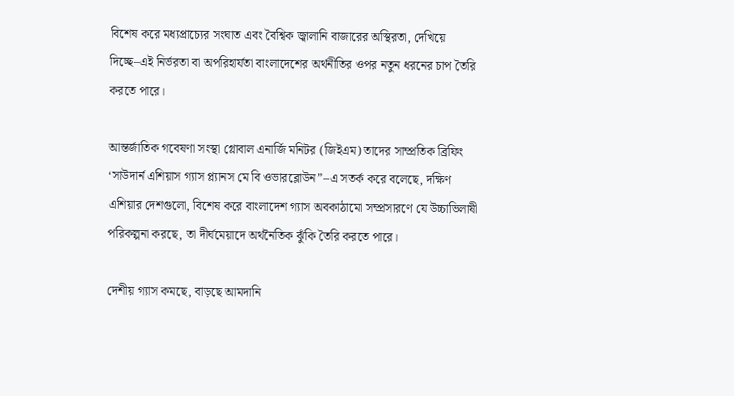বিশেষ করে মধ্যপ্রাচ্যের সংঘাত এবং বৈশ্বিক জ্বালানি বাজারের অস্থিরতা, দেখিয়ে দিচ্ছে–এই নির্ভরতা বা অপরিহার্যতা বাংলাদেশের অর্থনীতির ওপর নতুন ধরনের চাপ তৈরি করতে পারে।

আন্তর্জাতিক গবেষণা সংস্থা গ্লোবাল এনার্জি মনিটর (জিইএম) তাদের সাম্প্রতিক ব্রিফিং ‘সাউদার্ন এশিয়াস গ্যাস প্ল্যানস মে বি ওভারব্লোউন”–এ সতর্ক করে বলেছে, দক্ষিণ এশিয়ার দেশগুলো, বিশেষ করে বাংলাদেশ গ্যাস অবকাঠামো সম্প্রসারণে যে উচ্চাভিলাষী পরিকল্পনা করছে, তা দীর্ঘমেয়াদে অর্থনৈতিক ঝুঁকি তৈরি করতে পারে।

দেশীয় গ্যাস কমছে, বাড়ছে আমদানি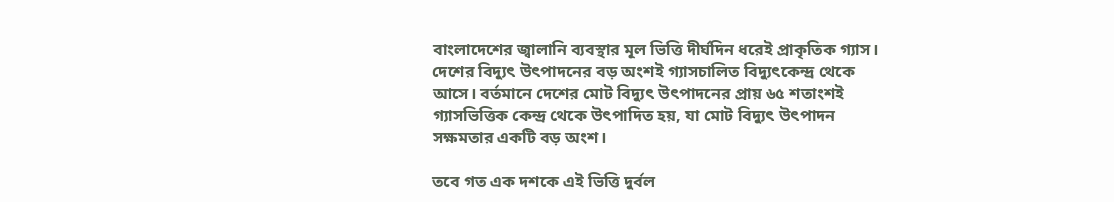বাংলাদেশের জ্বালানি ব্যবস্থার মূল ভিত্তি দীর্ঘদিন ধরেই প্রাকৃতিক গ্যাস। দেশের বিদ্যুৎ উৎপাদনের বড় অংশই গ্যাসচালিত বিদ্যুৎকেন্দ্র থেকে আসে। বর্তমানে দেশের মোট বিদ্যুৎ উৎপাদনের প্রায় ৬৫ শতাংশই গ্যাসভিত্তিক কেন্দ্র থেকে উৎপাদিত হয়, যা মোট বিদ্যুৎ উৎপাদন সক্ষমতার একটি বড় অংশ।

তবে গত এক দশকে এই ভিত্তি দুর্বল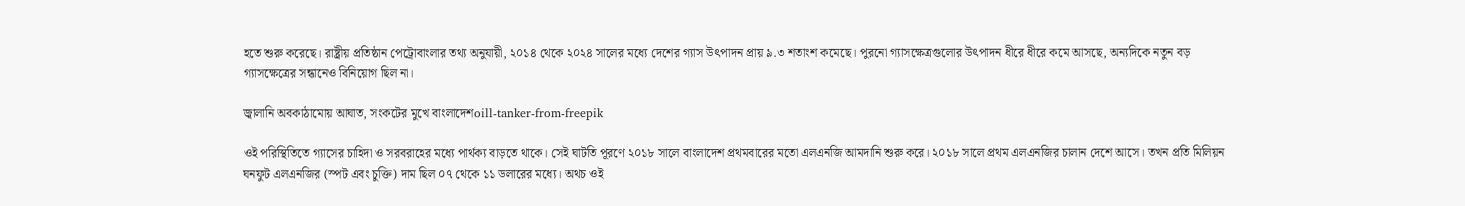হতে শুরু করেছে। রাষ্ট্রীয় প্রতিষ্ঠান পেট্রোবাংলার তথ্য অনুযায়ী, ২০১৪ থেকে ২০২৪ সালের মধ্যে দেশের গ্যাস উৎপাদন প্রায় ৯.৩ শতাংশ কমেছে। পুরনো গ্যাসক্ষেত্রগুলোর উৎপাদন ধীরে ধীরে কমে আসছে, অন্যদিকে নতুন বড় গ্যাসক্ষেত্রের সন্ধানেও বিনিয়োগ ছিল না।

জ্বালানি অবকাঠামোয় আঘাত, সংকটের মুখে বাংলাদেশoill-tanker-from-freepik

ওই পরিস্থিতিতে গ্যাসের চাহিদা ও সরবরাহের মধ্যে পার্থক্য বাড়তে থাকে। সেই ঘাটতি পূরণে ২০১৮ সালে বাংলাদেশ প্রথমবারের মতো এলএনজি আমদানি শুরু করে। ২০১৮ সালে প্রথম এলএনজির চালান দেশে আসে। তখন প্রতি মিলিয়ন ঘনফুট এলএনজির (স্পট এবং চুক্তি) দাম ছিল ০৭ থেকে ১১ ডলারের মধ্যে। অথচ ওই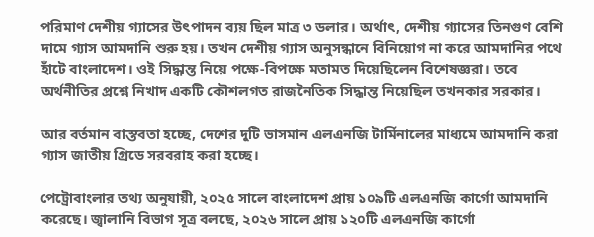পরিমাণ দেশীয় গ্যাসের উৎপাদন ব্যয় ছিল মাত্র ৩ ডলার। অর্থাৎ, দেশীয় গ্যাসের তিনগুণ বেশি দামে গ্যাস আমদানি শুরু হয়। তখন দেশীয় গ্যাস অনুসন্ধানে বিনিয়োগ না করে আমদানির পথে হাঁটে বাংলাদেশ। ওই সিদ্ধান্ত নিয়ে পক্ষে-বিপক্ষে মতামত দিয়েছিলেন বিশেষজ্ঞরা। তবে অর্থনীতির প্রশ্নে নিখাদ একটি কৌশলগত রাজনৈতিক সিদ্ধান্ত নিয়েছিল তখনকার সরকার।

আর বর্তমান বাস্তবতা হচ্ছে, দেশের দুটি ভাসমান এলএনজি টার্মিনালের মাধ্যমে আমদানি করা গ্যাস জাতীয় গ্রিডে সরবরাহ করা হচ্ছে।

পেট্রোবাংলার তথ্য অনুযায়ী, ২০২৫ সালে বাংলাদেশ প্রায় ১০৯টি এলএনজি কার্গো আমদানি করেছে। জ্বালানি বিভাগ সূত্র বলছে, ২০২৬ সালে প্রায় ১২০টি এলএনজি কার্গো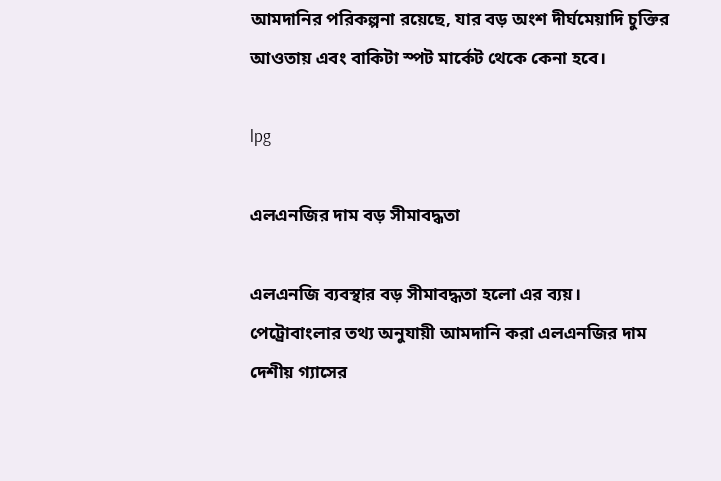আমদানির পরিকল্পনা রয়েছে, যার বড় অংশ দীর্ঘমেয়াদি চুক্তির আওতায় এবং বাকিটা স্পট মার্কেট থেকে কেনা হবে।

lpg

এলএনজির দাম বড় সীমাবদ্ধতা

এলএনজি ব্যবস্থার বড় সীমাবদ্ধতা হলো এর ব্যয়। পেট্রোবাংলার তথ্য অনুযায়ী আমদানি করা এলএনজির দাম দেশীয় গ্যাসের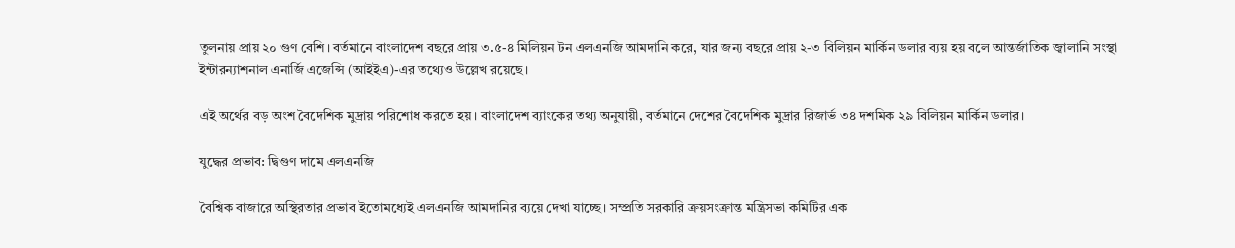তুলনায় প্রায় ২০ গুণ বেশি। বর্তমানে বাংলাদেশ বছরে প্রায় ৩.৫-৪ মিলিয়ন টন এলএনজি আমদানি করে, যার জন্য বছরে প্রায় ২-৩ বিলিয়ন মার্কিন ডলার ব্যয় হয় বলে আন্তর্জাতিক জ্বালানি সংস্থা ইন্টারন্যাশনাল এনার্জি এজেন্সি (আইইএ)-এর তথ্যেও উল্লেখ রয়েছে।

এই অর্থের বড় অংশ বৈদেশিক মুদ্রায় পরিশোধ করতে হয়। বাংলাদেশ ব্যাংকের তথ্য অনুযায়ী, বর্তমানে দেশের বৈদেশিক মুদ্রার রিজার্ভ ৩৪ দশমিক ২৯ বিলিয়ন মার্কিন ডলার।

যুদ্ধের প্রভাব: দ্বিগুণ দামে এলএনজি

বৈশ্বিক বাজারে অস্থিরতার প্রভাব ইতোমধ্যেই এলএনজি আমদানির ব্যয়ে দেখা যাচ্ছে। সম্প্রতি সরকারি ক্রয়সংক্রান্ত মন্ত্রিসভা কমিটির এক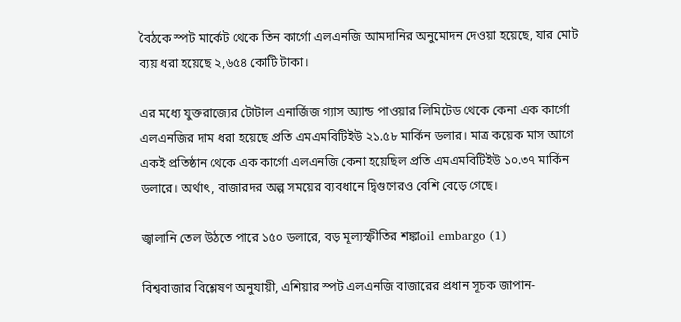বৈঠকে স্পট মার্কেট থেকে তিন কার্গো এলএনজি আমদানির অনুমোদন দেওয়া হয়েছে, যার মোট ব্যয় ধরা হয়েছে ২,৬৫৪ কোটি টাকা।

এর মধ্যে যুক্তরাজ্যের টোটাল এনার্জিজ গ্যাস অ্যান্ড পাওয়ার লিমিটেড থেকে কেনা এক কার্গো এলএনজির দাম ধরা হয়েছে প্রতি এমএমবিটিইউ ২১.৫৮ মার্কিন ডলার। মাত্র কয়েক মাস আগে একই প্রতিষ্ঠান থেকে এক কার্গো এলএনজি কেনা হয়েছিল প্রতি এমএমবিটিইউ ১০.৩৭ মার্কিন ডলারে। অর্থাৎ, বাজারদর অল্প সময়ের ব্যবধানে দ্বিগুণেরও বেশি বেড়ে গেছে।

জ্বালানি তেল উঠতে পারে ১৫০ ডলারে, বড় মূল্যস্ফীতির শঙ্কাoil embargo (1)

বিশ্ববাজার বিশ্লেষণ অনুযায়ী, এশিয়ার স্পট এলএনজি বাজারের প্রধান সূচক জাপান-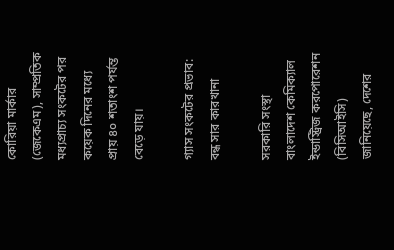কোরিয়া মার্কার (জেকেএম), সাম্প্রতিক মধ্যপ্রাচ্য সংকটের পর কয়েক দিনের মধ্যে প্রায় ৪০ শতাংশ পর্যন্ত বেড়ে যায়।

গ্যাস সংকটের প্রভাব: বন্ধ সার কারখানা

সরকারি সংস্থা বাংলাদেশ কেমিক্যাল ইন্ডাস্ট্রিজ করপোরেশন (বিসিআইসি) জানিয়েছে, দেশের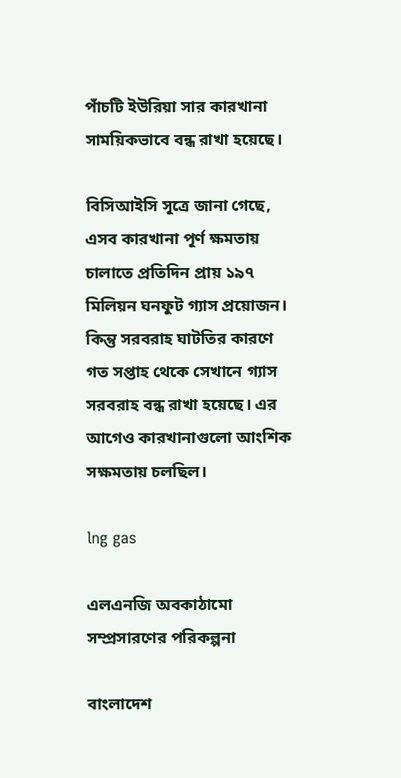পাঁচটি ইউরিয়া সার কারখানা সাময়িকভাবে বন্ধ রাখা হয়েছে।

বিসিআইসি সূত্রে জানা গেছে, এসব কারখানা পূর্ণ ক্ষমতায় চালাতে প্রতিদিন প্রায় ১৯৭ মিলিয়ন ঘনফুট গ্যাস প্রয়োজন। কিন্তু সরবরাহ ঘাটতির কারণে গত সপ্তাহ থেকে সেখানে গ্যাস সরবরাহ বন্ধ রাখা হয়েছে। এর আগেও কারখানাগুলো আংশিক সক্ষমতায় চলছিল।

lng gas

এলএনজি অবকাঠামো সম্প্রসারণের পরিকল্পনা

বাংলাদেশ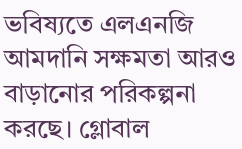ভবিষ্যতে এলএনজি আমদানি সক্ষমতা আরও বাড়ানোর পরিকল্পনা করছে। গ্লোবাল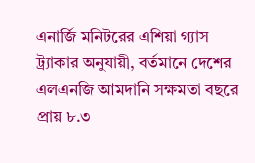এনার্জি মনিটরের এশিয়া গ্যাস ট্র্যাকার অনুযায়ী, বর্তমানে দেশের এলএনজি আমদানি সক্ষমতা বছরে প্রায় ৮.৩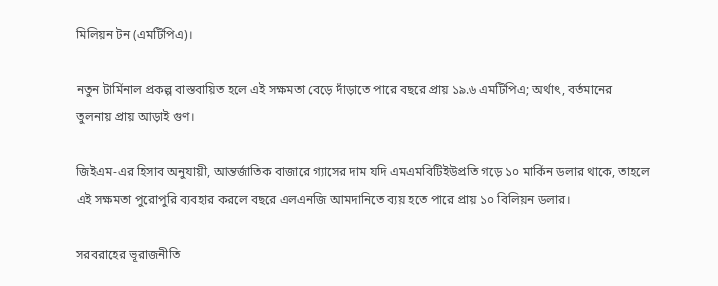মিলিয়ন টন (এমটিপিএ)।

নতুন টার্মিনাল প্রকল্প বাস্তবায়িত হলে এই সক্ষমতা বেড়ে দাঁড়াতে পারে বছরে প্রায় ১৯.৬ এমটিপিএ; অর্থাৎ, বর্তমানের তুলনায় প্রায় আড়াই গুণ।

জিইএম-এর হিসাব অনুযায়ী, আন্তর্জাতিক বাজারে গ্যাসের দাম যদি এমএমবিটিইউপ্রতি গড়ে ১০ মার্কিন ডলার থাকে, তাহলে এই সক্ষমতা পুরোপুরি ব্যবহার করলে বছরে এলএনজি আমদানিতে ব্যয় হতে পারে প্রায় ১০ বিলিয়ন ডলার।

সরবরাহের ভূরাজনীতি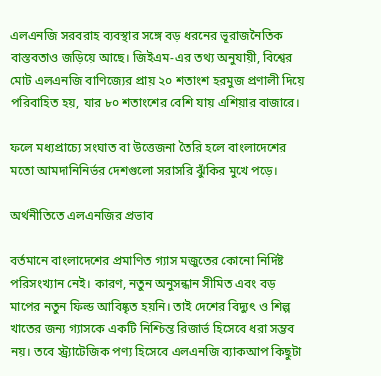এলএনজি সরবরাহ ব্যবস্থার সঙ্গে বড় ধরনের ভূরাজনৈতিক বাস্তবতাও জড়িয়ে আছে। জিইএম-এর তথ্য অনুযায়ী, বিশ্বের মোট এলএনজি বাণিজ্যের প্রায় ২০ শতাংশ হরমুজ প্রণালী দিয়ে পরিবাহিত হয়, যার ৮০ শতাংশের বেশি যায় এশিয়ার বাজারে।

ফলে মধ্যপ্রাচ্যে সংঘাত বা উত্তেজনা তৈরি হলে বাংলাদেশের মতো আমদানিনির্ভর দেশগুলো সরাসরি ঝুঁকির মুখে পড়ে।

অর্থনীতিতে এলএনজির প্রভাব

বর্তমানে বাংলাদেশের প্রমাণিত গ্যাস মজুতের কোনো নির্দিষ্ট পরিসংখ্যান নেই। কারণ, নতুন অনুসন্ধান সীমিত এবং বড় মাপের নতুন ফিল্ড আবিষ্কৃত হয়নি। তাই দেশের বিদ্যুৎ ও শিল্প খাতের জন্য গ্যাসকে একটি নিশ্চিন্ত রিজার্ভ হিসেবে ধরা সম্ভব নয়। তবে স্ট্র্যাটেজিক পণ্য হিসেবে এলএনজি ব্যাকআপ কিছুটা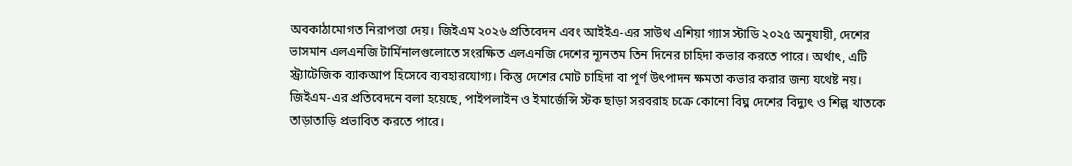অবকাঠামোগত নিরাপত্তা দেয়। জিইএম ২০২৬ প্রতিবেদন এবং আইইএ-এর সাউথ এশিয়া গ্যাস স্টাডি ২০২৫ অনুযায়ী, দেশের ভাসমান এলএনজি টার্মিনালগুলোতে সংরক্ষিত এলএনজি দেশের ন্যূনতম তিন দিনের চাহিদা কভার করতে পারে। অর্থাৎ, এটি স্ট্র্যাটেজিক ব্যাকআপ হিসেবে ব্যবহারযোগ্য। কিন্তু দেশের মোট চাহিদা বা পূর্ণ উৎপাদন ক্ষমতা কভার করার জন্য যথেষ্ট নয়। জিইএম-এর প্রতিবেদনে বলা হয়েছে, পাইপলাইন ও ইমার্জেন্সি স্টক ছাড়া সরবরাহ চক্রে কোনো বিঘ্ন দেশের বিদ্যুৎ ও শিল্প খাতকে তাড়াতাড়ি প্রভাবিত করতে পারে।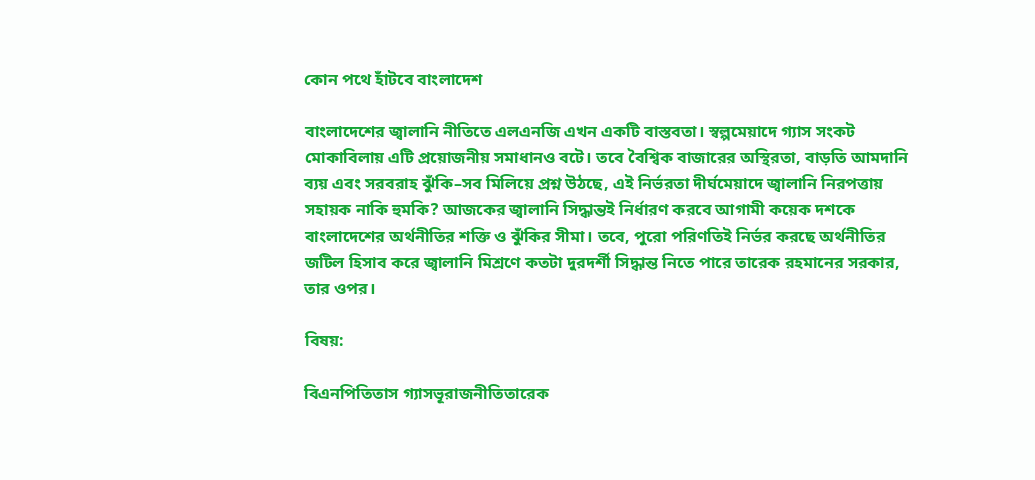কোন পথে হাঁটবে বাংলাদেশ

বাংলাদেশের জ্বালানি নীতিতে এলএনজি এখন একটি বাস্তবতা। স্বল্পমেয়াদে গ্যাস সংকট মোকাবিলায় এটি প্রয়োজনীয় সমাধানও বটে। তবে বৈশ্বিক বাজারের অস্থিরতা, বাড়তি আমদানি ব্যয় এবং সরবরাহ ঝুঁকি–সব মিলিয়ে প্রশ্ন উঠছে, এই নির্ভরতা দীর্ঘমেয়াদে জ্বালানি নিরপত্তায় সহায়ক নাকি হুমকি? আজকের জ্বালানি সিদ্ধান্তই নির্ধারণ করবে আগামী কয়েক দশকে বাংলাদেশের অর্থনীতির শক্তি ও ঝুঁকির সীমা। তবে, পুরো পরিণতিই নির্ভর করছে অর্থনীতির জটিল হিসাব করে জ্বালানি মিশ্রণে কতটা দুরদর্শী সিদ্ধান্ত নিতে পারে তারেক রহমানের সরকার, তার ওপর।

বিষয়:

বিএনপিতিতাস গ্যাসভূরাজনীতিতারেক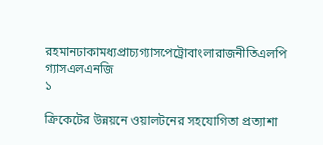রহমানঢাকামধ্যপ্রাচ্যগ্যাসপেট্রোবাংলারাজনীতিএলপি গ্যাসএলএনজি
১

ক্রিকেটের উন্নয়নে ওয়ালটনের সহযোগিতা প্রত্যাশা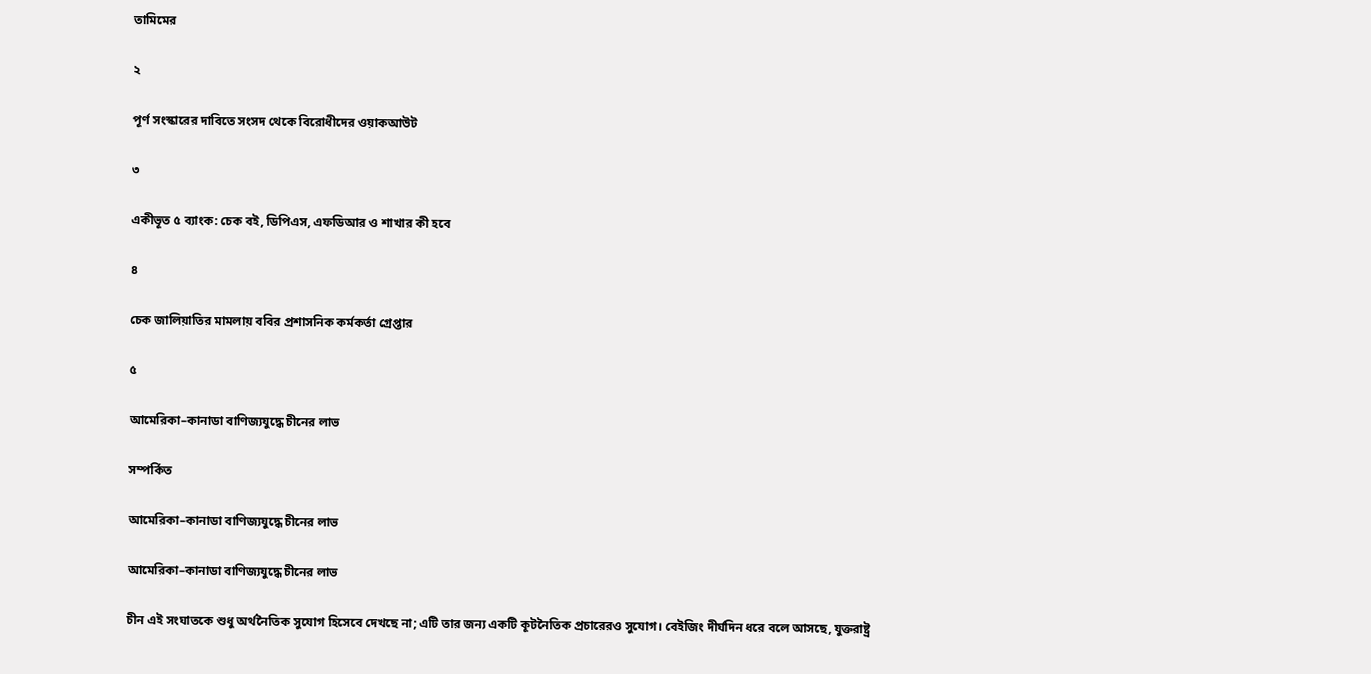তামিমের

২

পূর্ণ সংস্কারের দাবিতে সংসদ থেকে বিরোধীদের ওয়াকআউট

৩

একীভূত ৫ ব্যাংক: চেক বই, ডিপিএস, এফডিআর ও শাখার কী হবে

৪

চেক জালিয়াতির মামলায় ববির প্রশাসনিক কর্মকর্তা গ্রেপ্তার

৫

আমেরিকা–কানাডা বাণিজ্যযুদ্ধে চীনের লাভ

সম্পর্কিত

আমেরিকা–কানাডা বাণিজ্যযুদ্ধে চীনের লাভ

আমেরিকা–কানাডা বাণিজ্যযুদ্ধে চীনের লাভ

চীন এই সংঘাতকে শুধু অর্থনৈতিক সুযোগ হিসেবে দেখছে না; এটি তার জন্য একটি কূটনৈতিক প্রচারেরও সুযোগ। বেইজিং দীর্ঘদিন ধরে বলে আসছে, যুক্তরাষ্ট্র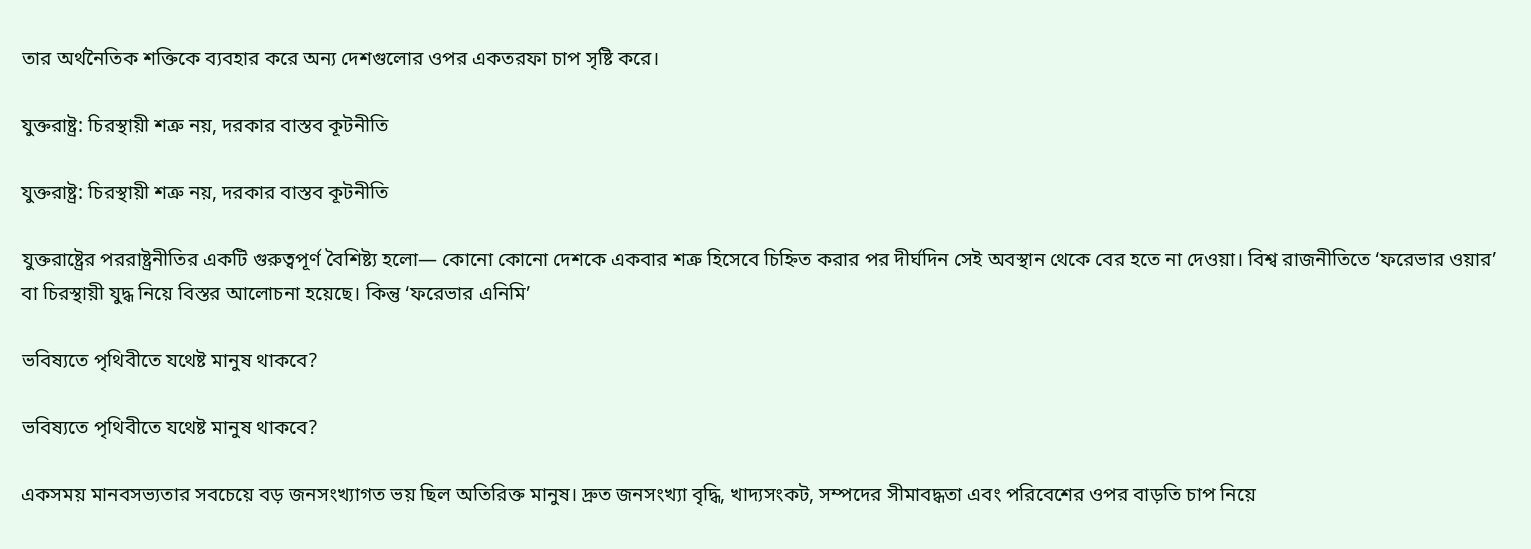তার অর্থনৈতিক শক্তিকে ব্যবহার করে অন্য দেশগুলোর ওপর একতরফা চাপ সৃষ্টি করে।

যুক্তরাষ্ট্র: চিরস্থায়ী শত্রু নয়, দরকার বাস্তব কূটনীতি

যুক্তরাষ্ট্র: চিরস্থায়ী শত্রু নয়, দরকার বাস্তব কূটনীতি

যুক্তরাষ্ট্রের পররাষ্ট্রনীতির একটি গুরুত্বপূর্ণ বৈশিষ্ট্য হলো— কোনো কোনো দেশকে একবার শত্রু হিসেবে চিহ্নিত করার পর দীর্ঘদিন সেই অবস্থান থেকে বের হতে না দেওয়া। বিশ্ব রাজনীতিতে ‘ফরেভার ওয়ার’ বা চিরস্থায়ী যুদ্ধ নিয়ে বিস্তর আলোচনা হয়েছে। কিন্তু ‘ফরেভার এনিমি’

ভবিষ্যতে পৃথিবীতে যথেষ্ট মানুষ থাকবে?

ভবিষ্যতে পৃথিবীতে যথেষ্ট মানুষ থাকবে?

একসময় মানবসভ্যতার সবচেয়ে বড় জনসংখ্যাগত ভয় ছিল অতিরিক্ত মানুষ। দ্রুত জনসংখ্যা বৃদ্ধি, খাদ্যসংকট, সম্পদের সীমাবদ্ধতা এবং পরিবেশের ওপর বাড়তি চাপ নিয়ে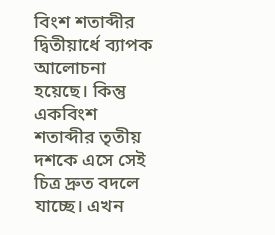বিংশ শতাব্দীর দ্বিতীয়ার্ধে ব্যাপক আলোচনা হয়েছে। কিন্তু একবিংশ শতাব্দীর তৃতীয় দশকে এসে সেই চিত্র দ্রুত বদলে যাচ্ছে। এখন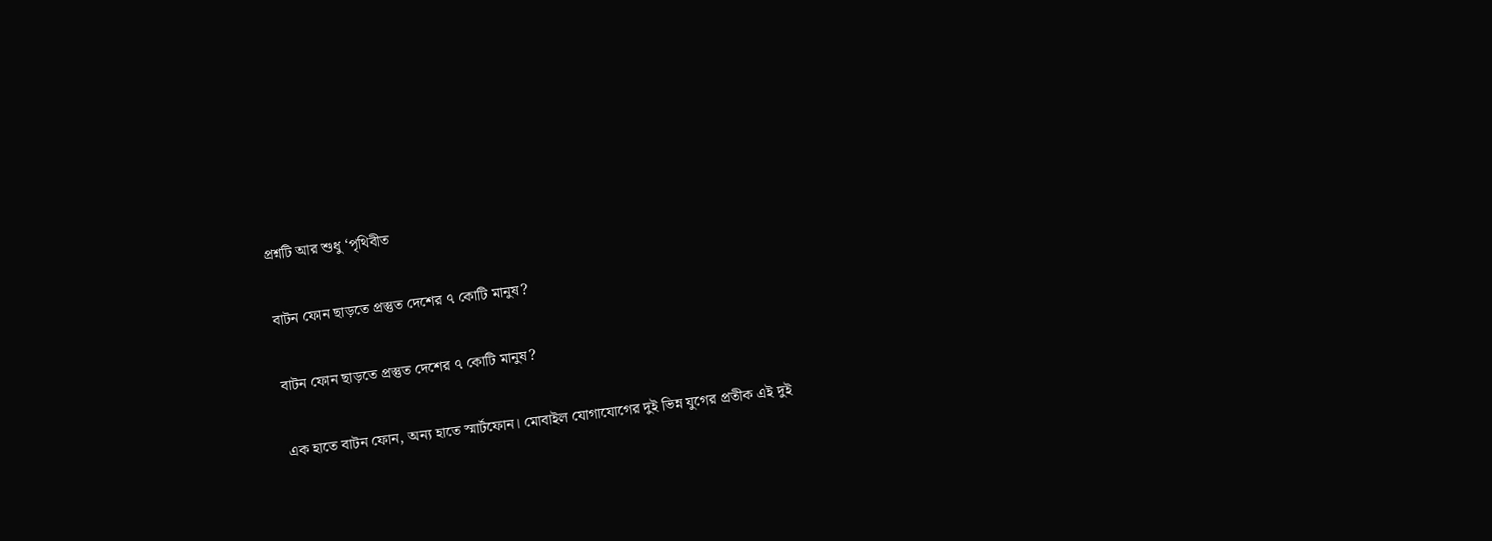প্রশ্নটি আর শুধু ‘পৃথিবীত

বাটন ফোন ছাড়তে প্রস্তুত দেশের ৭ কোটি মানুষ?

বাটন ফোন ছাড়তে প্রস্তুত দেশের ৭ কোটি মানুষ?

এক হাতে বাটন ফোন, অন্য হাতে স্মার্টফোন। মোবাইল যোগাযোগের দুই ভিন্ন যুগের প্রতীক এই দুই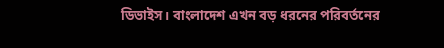ডিভাইস। বাংলাদেশ এখন বড় ধরনের পরিবর্তনের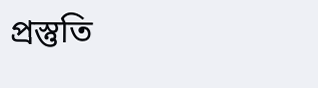প্রস্তুতি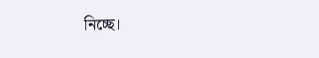নিচ্ছে।